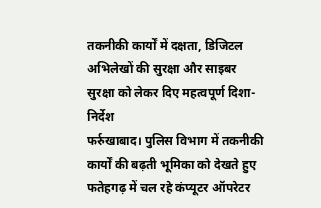तकनीकी कार्यों में दक्षता, डिजिटल अभिलेखों की सुरक्षा और साइबर सुरक्षा को लेकर दिए महत्वपूर्ण दिशा-निर्देश
फर्रुखाबाद। पुलिस विभाग में तकनीकी कार्यों की बढ़ती भूमिका को देखते हुए फतेहगढ़ में चल रहे कंप्यूटर ऑपरेटर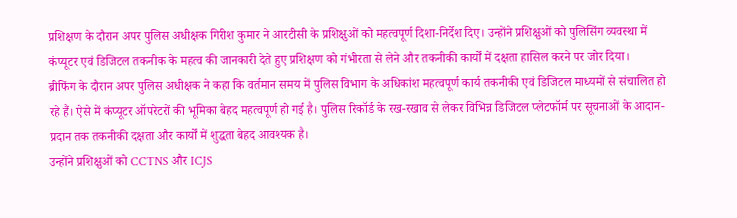प्रशिक्षण के दौरान अपर पुलिस अधीक्षक गिरीश कुमार ने आरटीसी के प्रशिक्षुओं को महत्वपूर्ण दिशा-निर्देश दिए। उन्होंने प्रशिक्षुओं को पुलिसिंग व्यवस्था में कंप्यूटर एवं डिजिटल तकनीक के महत्व की जानकारी देते हुए प्रशिक्षण को गंभीरता से लेने और तकनीकी कार्यों में दक्षता हासिल करने पर जोर दिया।
ब्रीफिंग के दौरान अपर पुलिस अधीक्षक ने कहा कि वर्तमान समय में पुलिस विभाग के अधिकांश महत्वपूर्ण कार्य तकनीकी एवं डिजिटल माध्यमों से संचालित हो रहे हैं। ऐसे में कंप्यूटर ऑपरेटरों की भूमिका बेहद महत्वपूर्ण हो गई है। पुलिस रिकॉर्ड के रख-रखाव से लेकर विभिन्न डिजिटल प्लेटफॉर्म पर सूचनाओं के आदान-प्रदान तक तकनीकी दक्षता और कार्यों में शुद्धता बेहद आवश्यक है।
उन्होंने प्रशिक्षुओं को CCTNS और ICJS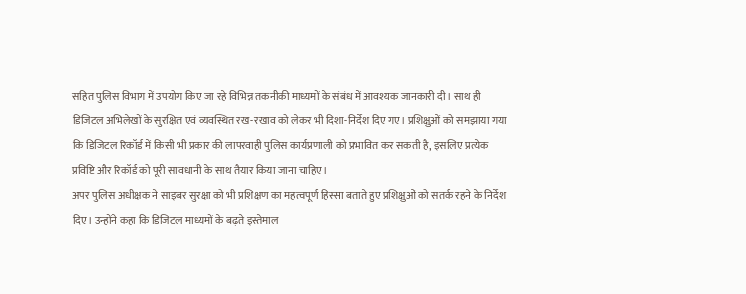सहित पुलिस विभाग में उपयोग किए जा रहे विभिन्न तकनीकी माध्यमों के संबंध में आवश्यक जानकारी दी। साथ ही डिजिटल अभिलेखों के सुरक्षित एवं व्यवस्थित रख-रखाव को लेकर भी दिशा-निर्देश दिए गए। प्रशिक्षुओं को समझाया गया कि डिजिटल रिकॉर्ड में किसी भी प्रकार की लापरवाही पुलिस कार्यप्रणाली को प्रभावित कर सकती है, इसलिए प्रत्येक प्रविष्टि और रिकॉर्ड को पूरी सावधानी के साथ तैयार किया जाना चाहिए।
अपर पुलिस अधीक्षक ने साइबर सुरक्षा को भी प्रशिक्षण का महत्वपूर्ण हिस्सा बताते हुए प्रशिक्षुओं को सतर्क रहने के निर्देश दिए। उन्होंने कहा कि डिजिटल माध्यमों के बढ़ते इस्तेमाल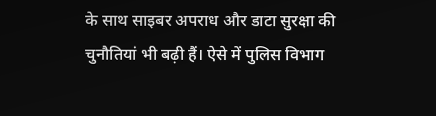के साथ साइबर अपराध और डाटा सुरक्षा की चुनौतियां भी बढ़ी हैं। ऐसे में पुलिस विभाग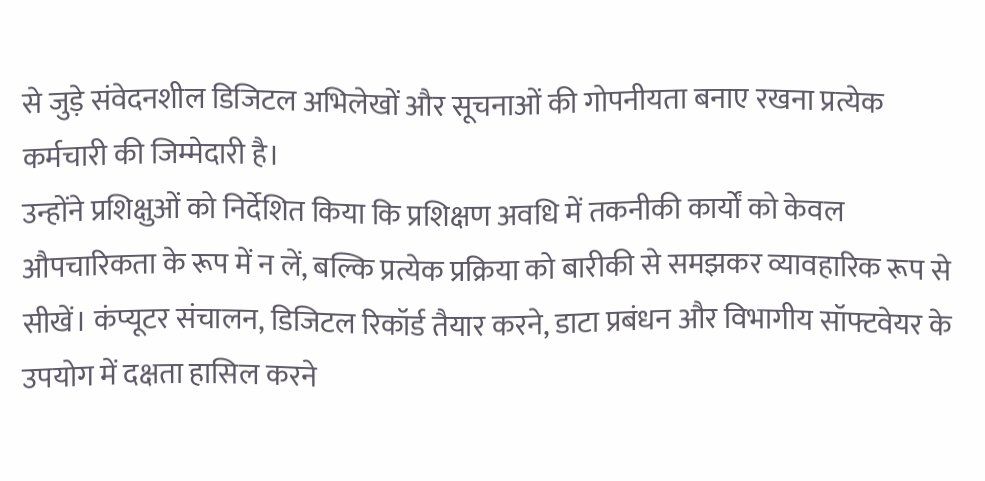से जुड़े संवेदनशील डिजिटल अभिलेखों और सूचनाओं की गोपनीयता बनाए रखना प्रत्येक कर्मचारी की जिम्मेदारी है।
उन्होंने प्रशिक्षुओं को निर्देशित किया कि प्रशिक्षण अवधि में तकनीकी कार्यों को केवल औपचारिकता के रूप में न लें, बल्कि प्रत्येक प्रक्रिया को बारीकी से समझकर व्यावहारिक रूप से सीखें। कंप्यूटर संचालन, डिजिटल रिकॉर्ड तैयार करने, डाटा प्रबंधन और विभागीय सॉफ्टवेयर के उपयोग में दक्षता हासिल करने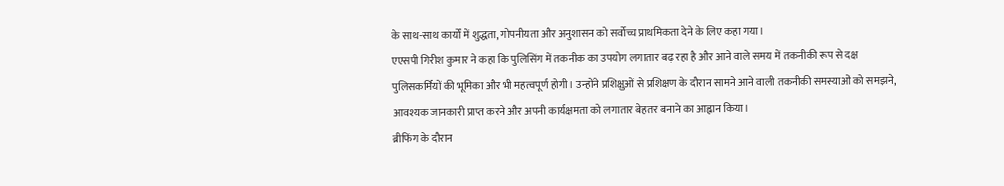के साथ-साथ कार्यों में शुद्धता, गोपनीयता और अनुशासन को सर्वोच्च प्राथमिकता देने के लिए कहा गया।
एएसपी गिरीश कुमार ने कहा कि पुलिसिंग में तकनीक का उपयोग लगातार बढ़ रहा है और आने वाले समय में तकनीकी रूप से दक्ष पुलिसकर्मियों की भूमिका और भी महत्वपूर्ण होगी। उन्होंने प्रशिक्षुओं से प्रशिक्षण के दौरान सामने आने वाली तकनीकी समस्याओं को समझने, आवश्यक जानकारी प्राप्त करने और अपनी कार्यक्षमता को लगातार बेहतर बनाने का आह्वान किया।
ब्रीफिंग के दौरान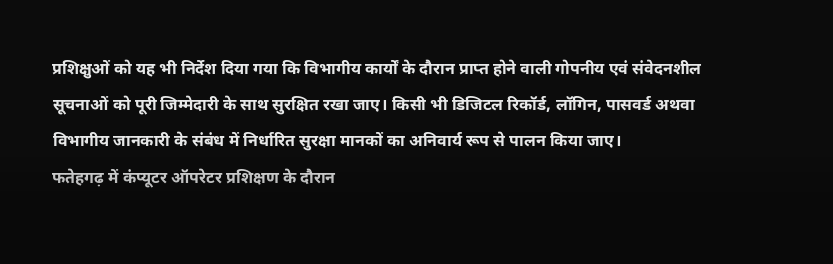प्रशिक्षुओं को यह भी निर्देश दिया गया कि विभागीय कार्यों के दौरान प्राप्त होने वाली गोपनीय एवं संवेदनशील सूचनाओं को पूरी जिम्मेदारी के साथ सुरक्षित रखा जाए। किसी भी डिजिटल रिकॉर्ड, लॉगिन, पासवर्ड अथवा विभागीय जानकारी के संबंध में निर्धारित सुरक्षा मानकों का अनिवार्य रूप से पालन किया जाए।
फतेहगढ़ में कंप्यूटर ऑपरेटर प्रशिक्षण के दौरान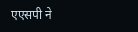एएसपी ने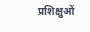प्रशिक्षुओं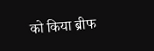को किया ब्रीफ